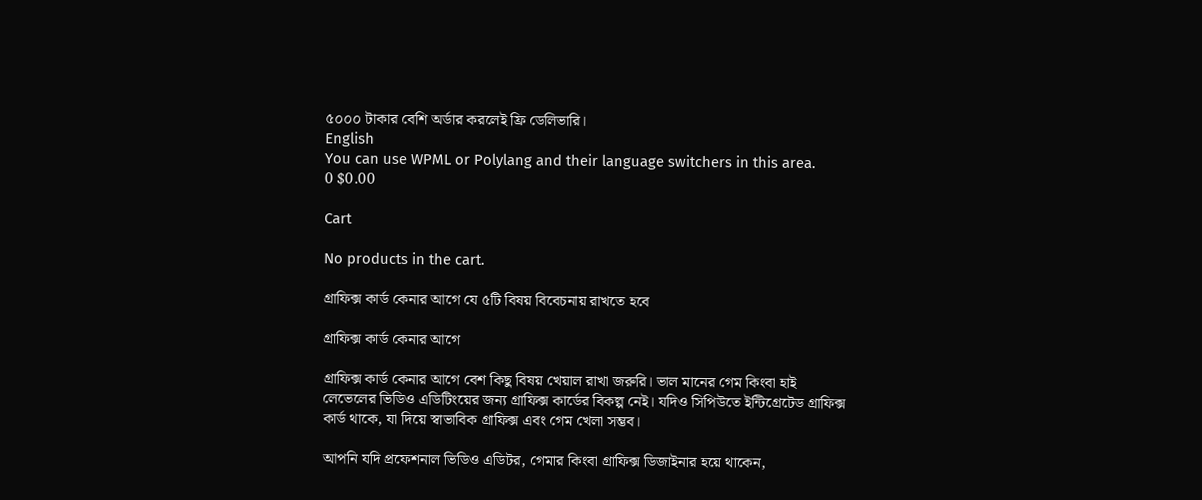৫০০০ টাকার বেশি অর্ডার করলেই ফ্রি ডেলিভারি।
English
You can use WPML or Polylang and their language switchers in this area.
0 $0.00

Cart

No products in the cart.

গ্রাফিক্স কার্ড কেনার আগে যে ৫টি বিষয় বিবেচনায় রাখতে হবে

গ্রাফিক্স কার্ড কেনার আগে

গ্রাফিক্স কার্ড কেনার আগে বেশ কিছু বিষয় খেয়াল রাখা জরুরি। ভাল মানের গেম কিংবা হাই লেভেলের ভিডিও এডিটিংয়ের জন্য গ্রাফিক্স কার্ডের বিকল্প নেই। যদিও সিপিউতে ইন্টিগ্রেটেড গ্রাফিক্স কার্ড থাকে, যা দিয়ে স্বাভাবিক গ্রাফিক্স এবং গেম খেলা সম্ভব।

আপনি যদি প্রফেশনাল ভিডিও এডিটর, গেমার কিংবা গ্রাফিক্স ডিজাইনার হয়ে থাকেন,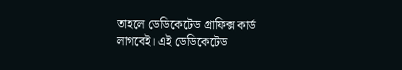তাহলে ডেডিকেটেড গ্রাফিক্স কার্ড লাগবেই। এই ডেডিকেটেড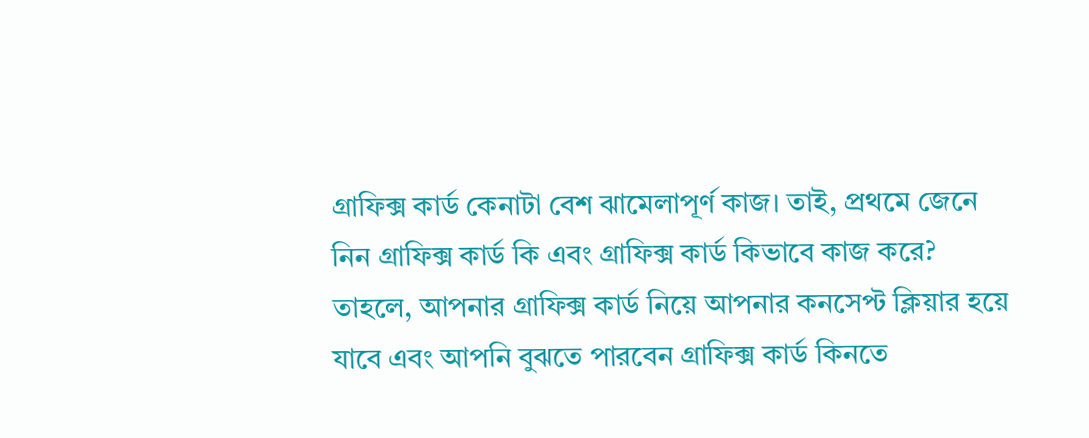গ্রাফিক্স কার্ড কেনাটা বেশ ঝামেলাপূর্ণ কাজ। তাই, প্রথমে জেনে নিন গ্রাফিক্স কার্ড কি এবং গ্রাফিক্স কার্ড কিভাবে কাজ করে? তাহলে, আপনার গ্রাফিক্স কার্ড নিয়ে আপনার কনসেপ্ট ক্লিয়ার হয়ে যাবে এবং আপনি বুঝতে পারবেন গ্রাফিক্স কার্ড কিনতে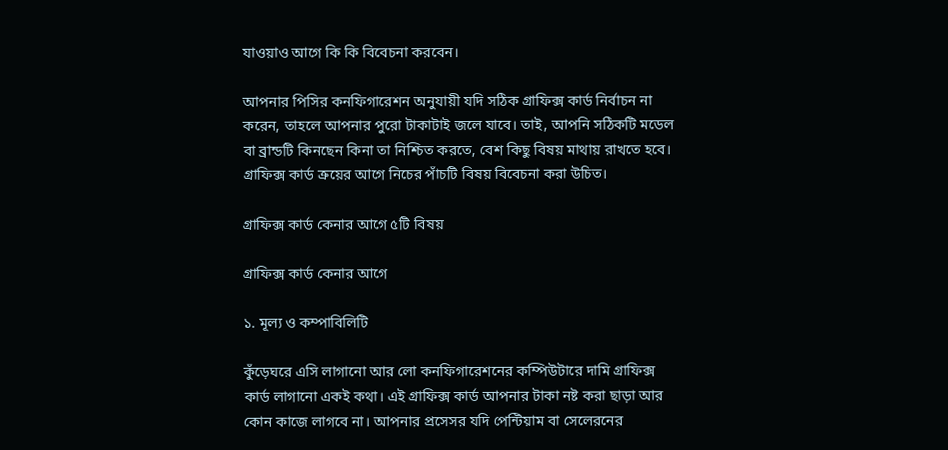যাওয়াও আগে কি কি বিবেচনা করবেন।

আপনার পিসির কনফিগারেশন অনুযায়ী যদি সঠিক গ্রাফিক্স কার্ড নির্বাচন না করেন, তাহলে আপনার পুরো টাকাটাই জলে যাবে। তাই, আপনি সঠিকটি মডেল বা ব্রান্ডটি কিনছেন কিনা তা নিশ্চিত করতে, বেশ কিছু বিষয় মাথায় রাখতে হবে। গ্রাফিক্স কার্ড ক্রয়ের আগে নিচের পাঁচটি বিষয় বিবেচনা করা উচিত।

গ্রাফিক্স কার্ড কেনার আগে ৫টি বিষয়

গ্রাফিক্স কার্ড কেনার আগে

১. মূল্য ও কম্পাবিলিটি

কুঁড়েঘরে এসি লাগানো আর লো কনফিগারেশনের কম্পিউটারে দামি গ্রাফিক্স কার্ড লাগানো একই কথা। এই গ্রাফিক্স কার্ড আপনার টাকা নষ্ট করা ছাড়া আর কোন কাজে লাগবে না। আপনার প্রসেসর যদি পেন্টিয়াম বা সেলেরনের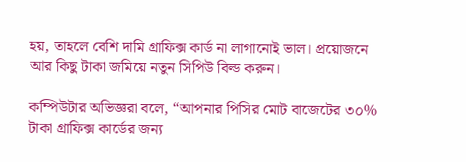হয়, তাহলে বেশি দামি গ্রাফিক্স কার্ড না লাগানোই ভাল। প্রয়োজনে আর কিছু টাকা জমিয়ে নতুন সিপিউ বিল্ড করুন।

কম্পিউটার অভিজ্ঞরা বলে, “আপনার পিসির মোট বাজেটের ৩০% টাকা গ্রাফিক্স কার্ডের জন্য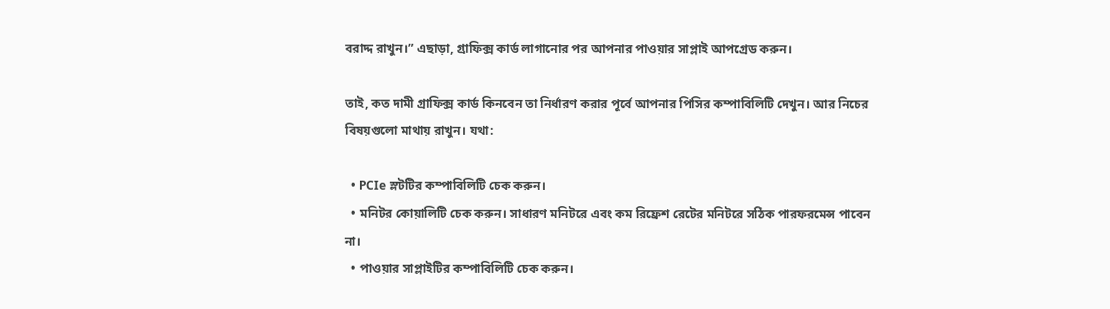বরাদ্দ রাখুন।” এছাড়া, গ্রাফিক্স কার্ড লাগানোর পর আপনার পাওয়ার সাপ্লাই আপগ্রেড করুন।

তাই, কত দামী গ্রাফিক্স কার্ড কিনবেন তা নির্ধারণ করার পূর্বে আপনার পিসির কম্পাবিলিটি দেখুন। আর নিচের বিষয়গুলো মাথায় রাখুন। যথা:

  • PCIe স্লটটির কম্পাবিলিটি চেক করুন।
  • মনিটর কোয়ালিটি চেক করুন। সাধারণ মনিটরে এবং কম রিফ্রেশ রেটের মনিটরে সঠিক পারফরমেন্স পাবেন না।
  • পাওয়ার সাপ্লাইটির কম্পাবিলিটি চেক করুন।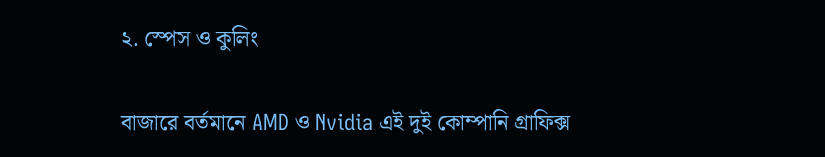২. স্পেস ও কুলিং

বাজারে বর্তমানে AMD ও Nvidia এই দুই কোম্পানি গ্রাফিক্স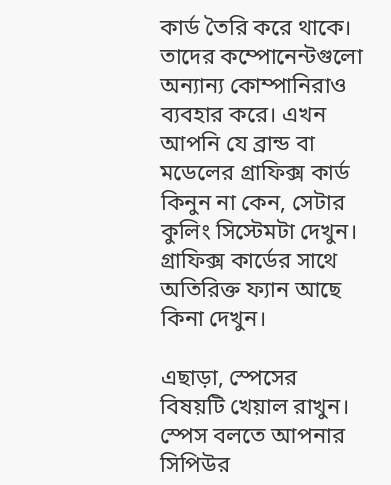কার্ড তৈরি করে থাকে। তাদের কম্পোনেন্টগুলো অন্যান্য কোম্পানিরাও ব্যবহার করে। এখন আপনি যে ব্রান্ড বা মডেলের গ্রাফিক্স কার্ড কিনুন না কেন, সেটার কুলিং সিস্টেমটা দেখুন। গ্রাফিক্স কার্ডের সাথে অতিরিক্ত ফ্যান আছে কিনা দেখুন।

এছাড়া, স্পেসের বিষয়টি খেয়াল রাখুন। স্পেস বলতে আপনার সিপিউর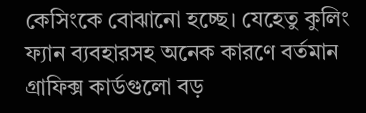কেসিংকে বোঝানো হচ্ছে। যেহেতু কুলিং ফ্যান ব্যবহারসহ অনেক কারণে বর্তমান গ্রাফিক্স কার্ডগুলো বড়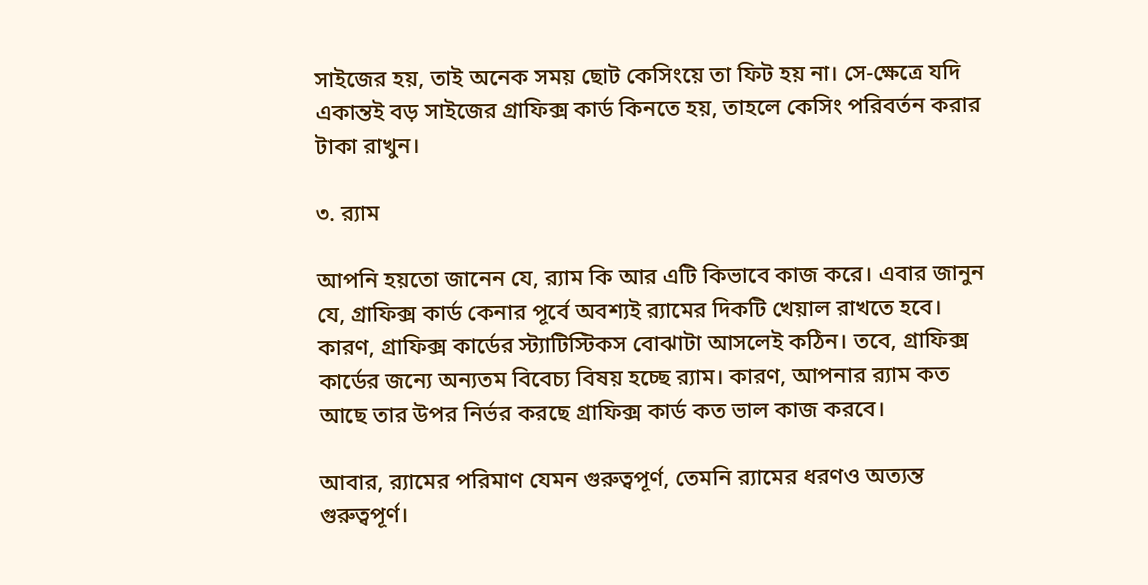সাইজের হয়, তাই অনেক সময় ছোট কেসিংয়ে তা ফিট হয় না। সে-ক্ষেত্রে যদি একান্তই বড় সাইজের গ্রাফিক্স কার্ড কিনতে হয়, তাহলে কেসিং পরিবর্তন করার টাকা রাখুন।

৩. র‌্যাম

আপনি হয়তো জানেন যে, র‌্যাম কি আর এটি কিভাবে কাজ করে। এবার জানুন যে, গ্রাফিক্স কার্ড কেনার পূর্বে অবশ্যই র‌্যামের দিকটি খেয়াল রাখতে হবে। কারণ, গ্রাফিক্স কার্ডের স্ট্যাটিস্টিকস বোঝাটা আসলেই কঠিন। তবে, গ্রাফিক্স কার্ডের জন্যে অন্যতম বিবেচ্য বিষয় হচ্ছে র‌্যাম। কারণ, আপনার র‌্যাম কত আছে তার উপর নির্ভর করছে গ্রাফিক্স কার্ড কত ভাল কাজ করবে।

আবার, র‌্যামের পরিমাণ যেমন গুরুত্বপূর্ণ, তেমনি র‌্যামের ধরণও অত্যন্ত গুরুত্বপূর্ণ।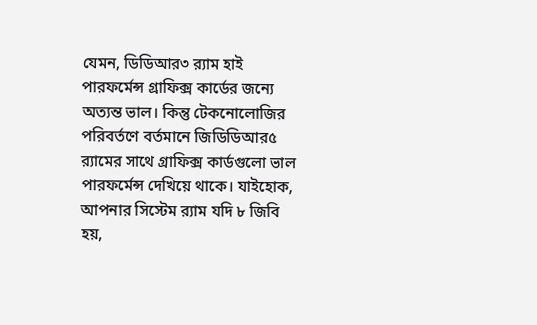যেমন, ডিডিআর৩ র‌্যাম হাই পারফর্মেন্স গ্রাফিক্স কার্ডের জন্যে অত্যন্ত ভাল। কিন্তু টেকনোলোজির পরিবর্তণে বর্তমানে জিডিডিআর৫ র‌্যামের সাথে গ্রাফিক্স কার্ডগুলো ভাল পারফর্মেন্স দেখিয়ে থাকে। যাইহোক, আপনার সিস্টেম র‌্যাম যদি ৮ জিবি হয়,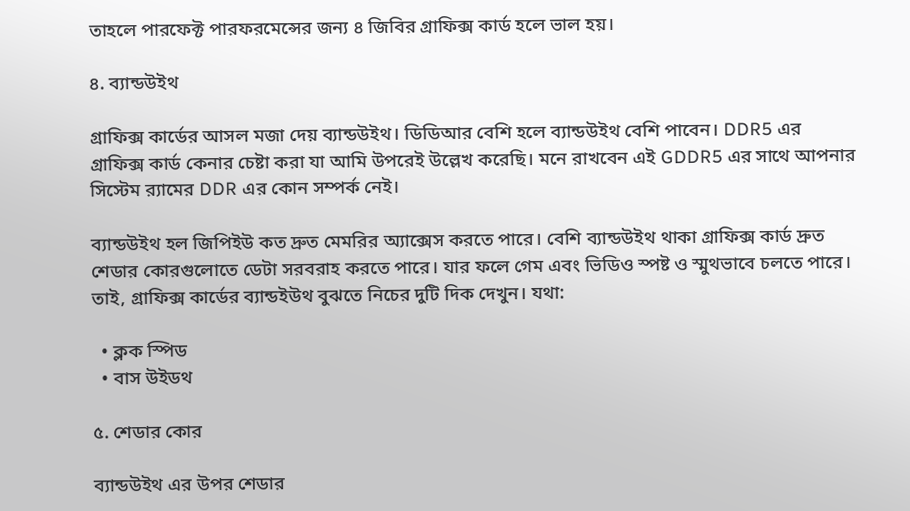তাহলে পারফেক্ট পারফরমেন্সের জন্য ৪ জিবির গ্রাফিক্স কার্ড হলে ভাল হয়।

৪. ব্যান্ডউইথ

গ্রাফিক্স কার্ডের আসল মজা দেয় ব্যান্ডউইথ। ডিডিআর বেশি হলে ব্যান্ডউইথ বেশি পাবেন। DDR5 এর গ্রাফিক্স কার্ড কেনার চেষ্টা করা যা আমি উপরেই উল্লেখ করেছি। মনে রাখবেন এই GDDR5 এর সাথে আপনার সিস্টেম র‌্যামের DDR এর কোন সম্পর্ক নেই।

ব্যান্ডউইথ হল জিপিইউ কত দ্রুত মেমরির অ্যাক্সেস করতে পারে। বেশি ব্যান্ডউইথ থাকা গ্রাফিক্স কার্ড দ্রুত শেডার কোরগুলোতে ডেটা সরবরাহ করতে পারে। যার ফলে গেম এবং ভিডিও স্পষ্ট ও স্মুথভাবে চলতে পারে। তাই, গ্রাফিক্স কার্ডের ব্যান্ডইউথ বুঝতে নিচের দুটি দিক দেখুন। যথা:

  • ক্লক স্পিড
  • বাস উইডথ

৫. শেডার কোর

ব্যান্ডউইথ এর উপর শেডার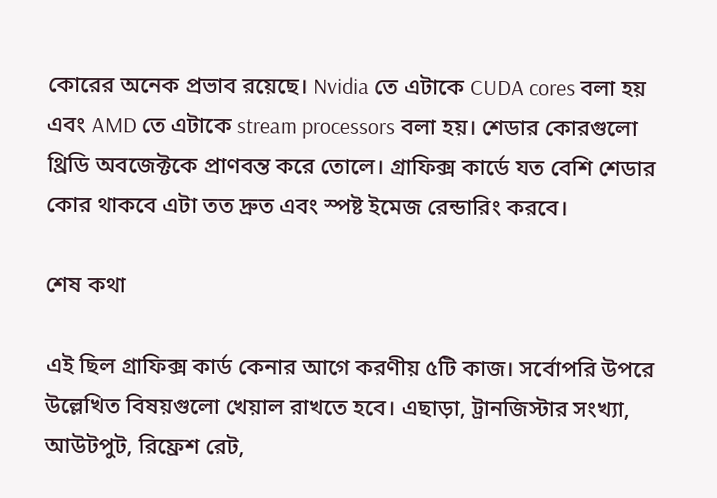কোরের অনেক প্রভাব রয়েছে। Nvidia তে এটাকে CUDA cores বলা হয় এবং AMD তে এটাকে stream processors বলা হয়। শেডার কোরগুলো থ্রিডি অবজেক্টকে প্রাণবন্ত করে তোলে। গ্রাফিক্স কার্ডে যত বেশি শেডার কোর থাকবে এটা তত দ্রুত এবং স্পষ্ট ইমেজ রেন্ডারিং করবে।

শেষ কথা

এই ছিল গ্রাফিক্স কার্ড কেনার আগে করণীয় ৫টি কাজ। সর্বোপরি উপরে উল্লেখিত বিষয়গুলো খেয়াল রাখতে হবে। এছাড়া, ট্রানজিস্টার সংখ্যা, আউটপুট, রিফ্রেশ রেট,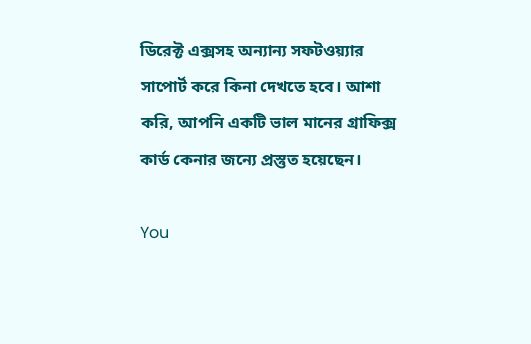ডিরেক্ট এক্সসহ অন্যান্য সফটওয়্যার সাপোর্ট করে কিনা দেখতে হবে। আশা করি, আপনি একটি ভাল মানের গ্রাফিক্স কার্ড কেনার জন্যে প্রস্তুত হয়েছেন।

You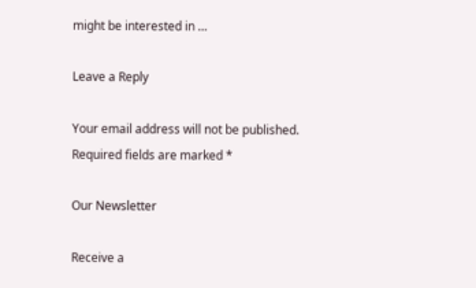might be interested in …

Leave a Reply

Your email address will not be published. Required fields are marked *

Our Newsletter

Receive a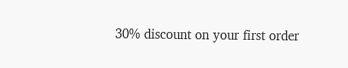30% discount on your first order